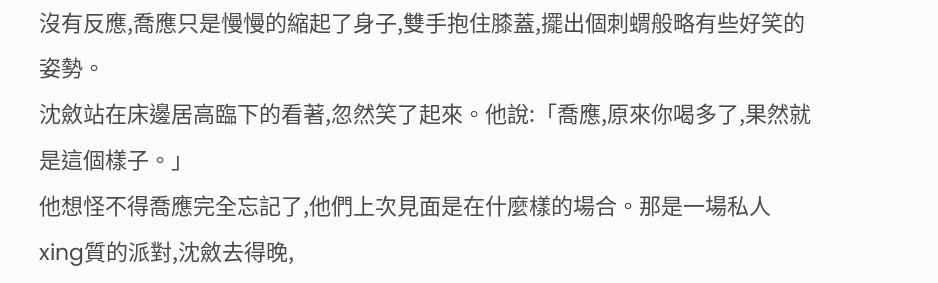沒有反應,喬應只是慢慢的縮起了身子,雙手抱住膝蓋,擺出個刺蝟般略有些好笑的姿勢。
沈斂站在床邊居高臨下的看著,忽然笑了起來。他說:「喬應,原來你喝多了,果然就是這個樣子。」
他想怪不得喬應完全忘記了,他們上次見面是在什麼樣的場合。那是一場私人xing質的派對,沈斂去得晚,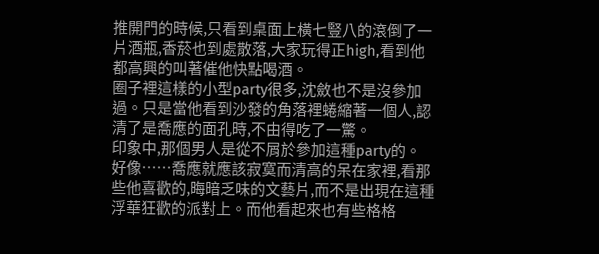推開門的時候,只看到桌面上橫七豎八的滾倒了一片酒瓶,香菸也到處散落,大家玩得正high,看到他都高興的叫著催他快點喝酒。
圈子裡這樣的小型party很多,沈斂也不是沒參加過。只是當他看到沙發的角落裡蜷縮著一個人,認清了是喬應的面孔時,不由得吃了一驚。
印象中,那個男人是從不屑於參加這種party的。
好像……喬應就應該寂寞而清高的呆在家裡,看那些他喜歡的,晦暗乏味的文藝片,而不是出現在這種浮華狂歡的派對上。而他看起來也有些格格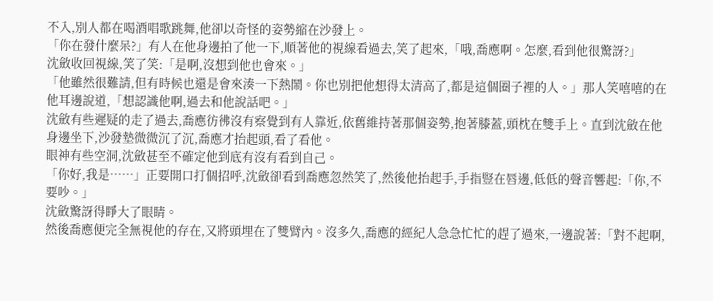不入,別人都在喝酒唱歌跳舞,他卻以奇怪的姿勢縮在沙發上。
「你在發什麼呆?」有人在他身邊拍了他一下,順著他的視線看過去,笑了起來,「哦,喬應啊。怎麼,看到他很驚訝?」
沈斂收回視線,笑了笑:「是啊,沒想到他也會來。」
「他雖然很難請,但有時候也還是會來湊一下熱鬧。你也別把他想得太清高了,都是這個圈子裡的人。」那人笑嘻嘻的在他耳邊說道,「想認識他啊,過去和他說話吧。」
沈斂有些遲疑的走了過去,喬應彷彿沒有察覺到有人靠近,依舊維持著那個姿勢,抱著膝蓋,頭枕在雙手上。直到沈斂在他身邊坐下,沙發墊微微沉了沉,喬應才抬起頭,看了看他。
眼神有些空洞,沈斂甚至不確定他到底有沒有看到自己。
「你好,我是……」正要開口打個招呼,沈斂卻看到喬應忽然笑了,然後他抬起手,手指豎在唇邊,低低的聲音響起:「你,不要吵。」
沈斂驚訝得睜大了眼睛。
然後喬應便完全無視他的存在,又將頭埋在了雙臂內。沒多久,喬應的經紀人急急忙忙的趕了過來,一邊說著:「對不起啊,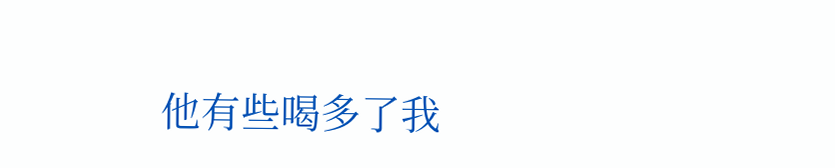他有些喝多了我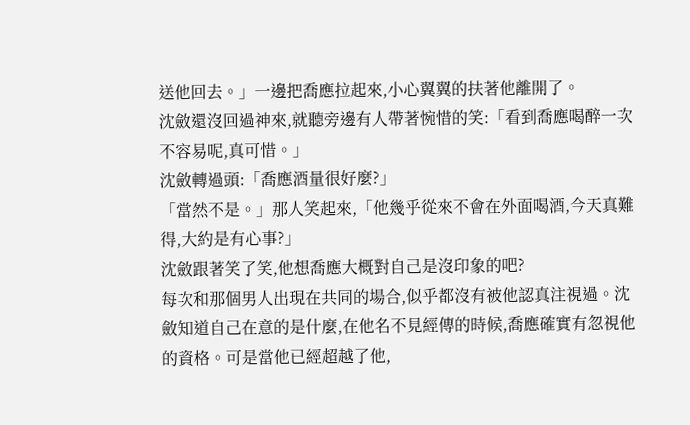送他回去。」一邊把喬應拉起來,小心翼翼的扶著他離開了。
沈斂還沒回過神來,就聽旁邊有人帶著惋惜的笑:「看到喬應喝醉一次不容易呢,真可惜。」
沈斂轉過頭:「喬應酒量很好麼?」
「當然不是。」那人笑起來,「他幾乎從來不會在外面喝酒,今天真難得,大約是有心事?」
沈斂跟著笑了笑,他想喬應大概對自己是沒印象的吧?
每次和那個男人出現在共同的場合,似乎都沒有被他認真注視過。沈斂知道自己在意的是什麼,在他名不見經傳的時候,喬應確實有忽視他的資格。可是當他已經超越了他,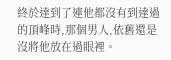終於達到了連他都沒有到達過的頂峰時,那個男人,依舊還是沒將他放在過眼裡。